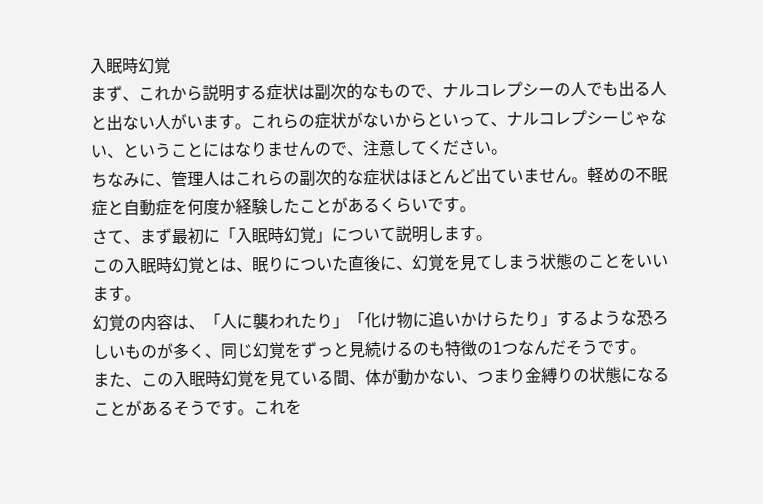入眠時幻覚
まず、これから説明する症状は副次的なもので、ナルコレプシーの人でも出る人と出ない人がいます。これらの症状がないからといって、ナルコレプシーじゃない、ということにはなりませんので、注意してください。
ちなみに、管理人はこれらの副次的な症状はほとんど出ていません。軽めの不眠症と自動症を何度か経験したことがあるくらいです。
さて、まず最初に「入眠時幻覚」について説明します。
この入眠時幻覚とは、眠りについた直後に、幻覚を見てしまう状態のことをいいます。
幻覚の内容は、「人に襲われたり」「化け物に追いかけらたり」するような恐ろしいものが多く、同じ幻覚をずっと見続けるのも特徴の1つなんだそうです。
また、この入眠時幻覚を見ている間、体が動かない、つまり金縛りの状態になることがあるそうです。これを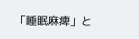「睡眠麻痺」と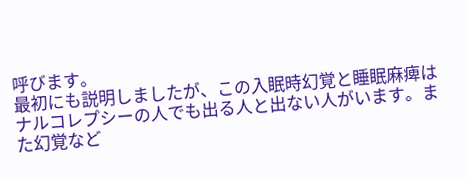呼びます。
最初にも説明しましたが、この入眠時幻覚と睡眠麻痺はナルコレプシーの人でも出る人と出ない人がいます。また幻覚など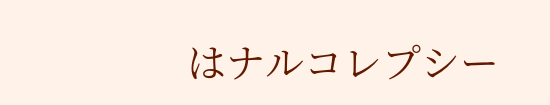はナルコレプシー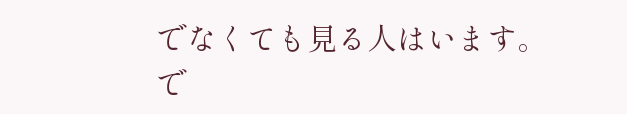でなくても見る人はいます。
で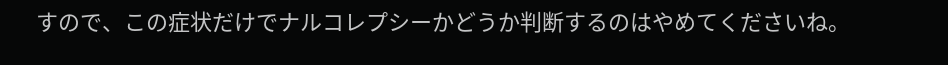すので、この症状だけでナルコレプシーかどうか判断するのはやめてくださいね。